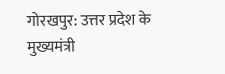गोरखपुर: उत्तर प्रदेश के मुख्यमंत्री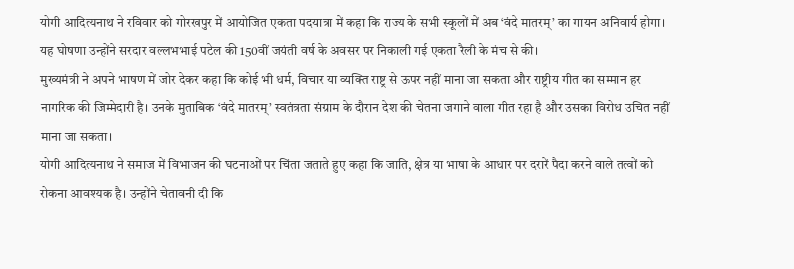योगी आदित्यनाथ ने रविवार को गोरखपुर में आयोजित एकता पदयात्रा में कहा कि राज्य के सभी स्कूलों में अब ‘वंदे मातरम्’ का गायन अनिवार्य होगा। यह घोषणा उन्होंने सरदार वल्लभभाई पटेल की 150वीं जयंती वर्ष के अवसर पर निकाली गई एकता रैली के मंच से की।
मुख्यमंत्री ने अपने भाषण में जोर देकर कहा कि कोई भी धर्म, विचार या व्यक्ति राष्ट्र से ऊपर नहीं माना जा सकता और राष्ट्रीय गीत का सम्मान हर नागरिक की जिम्मेदारी है। उनके मुताबिक ‘वंदे मातरम्’ स्वतंत्रता संग्राम के दौरान देश की चेतना जगाने वाला गीत रहा है और उसका विरोध उचित नहीं माना जा सकता।
योगी आदित्यनाथ ने समाज में विभाजन की घटनाओं पर चिंता जताते हुए कहा कि जाति, क्षेत्र या भाषा के आधार पर दरारें पैदा करने वाले तत्वों को रोकना आवश्यक है। उन्होंने चेतावनी दी कि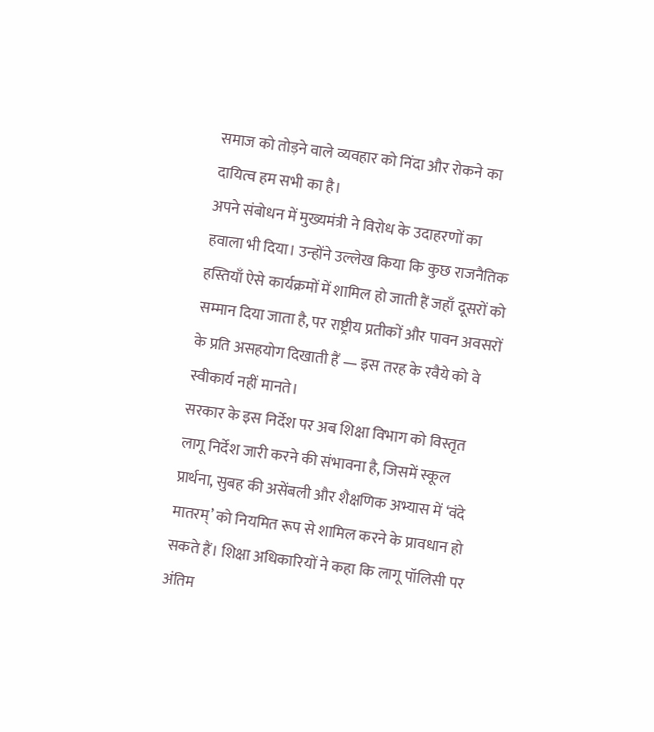समाज को तोड़ने वाले व्यवहार को निंदा और रोकने का दायित्व हम सभी का है।
अपने संबोधन में मुख्यमंत्री ने विरोध के उदाहरणों का हवाला भी दिया। उन्होंने उल्लेख किया कि कुछ राजनैतिक हस्तियाँ ऐसे कार्यक्रमों में शामिल हो जाती हैं जहाँ दूसरों को सम्मान दिया जाता है, पर राष्ट्रीय प्रतीकों और पावन अवसरों के प्रति असहयोग दिखाती हैं — इस तरह के रवैये को वे स्वीकार्य नहीं मानते।
सरकार के इस निर्देश पर अब शिक्षा विभाग को विस्तृत लागू निर्देश जारी करने की संभावना है, जिसमें स्कूल प्रार्थना, सुबह की असेंबली और शैक्षणिक अभ्यास में ‘वंदे मातरम्’ को नियमित रूप से शामिल करने के प्रावधान हो सकते हैं। शिक्षा अधिकारियों ने कहा कि लागू पॉलिसी पर अंतिम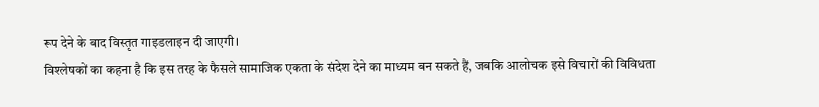रूप देने के बाद विस्तृत गाइडलाइन दी जाएगी।
विश्लेषकों का कहना है कि इस तरह के फैसले सामाजिक एकता के संदेश देने का माध्यम बन सकते हैं, जबकि आलोचक इसे विचारों की विविधता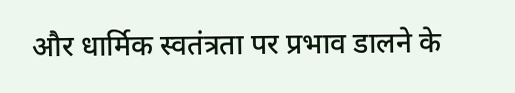और धार्मिक स्वतंत्रता पर प्रभाव डालने के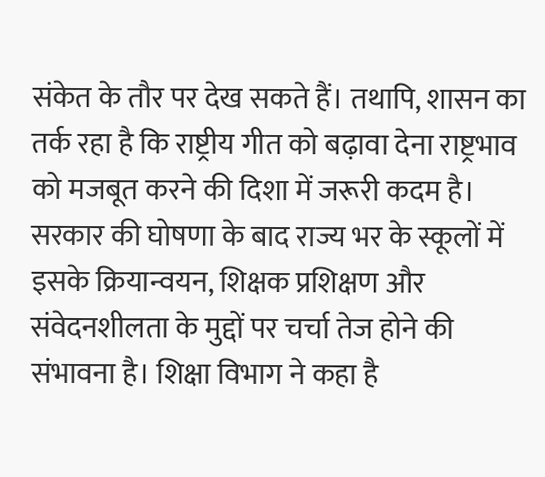संकेत के तौर पर देख सकते हैं। तथापि, शासन का तर्क रहा है कि राष्ट्रीय गीत को बढ़ावा देना राष्ट्रभाव को मजबूत करने की दिशा में जरूरी कदम है।
सरकार की घोषणा के बाद राज्य भर के स्कूलों में इसके क्रियान्वयन, शिक्षक प्रशिक्षण और संवेदनशीलता के मुद्दों पर चर्चा तेज होने की संभावना है। शिक्षा विभाग ने कहा है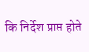कि निर्देश प्राप्त होते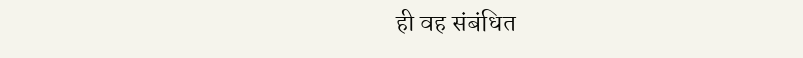ही वह संबंधित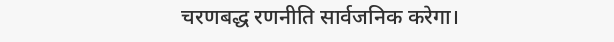चरणबद्ध रणनीति सार्वजनिक करेगा।